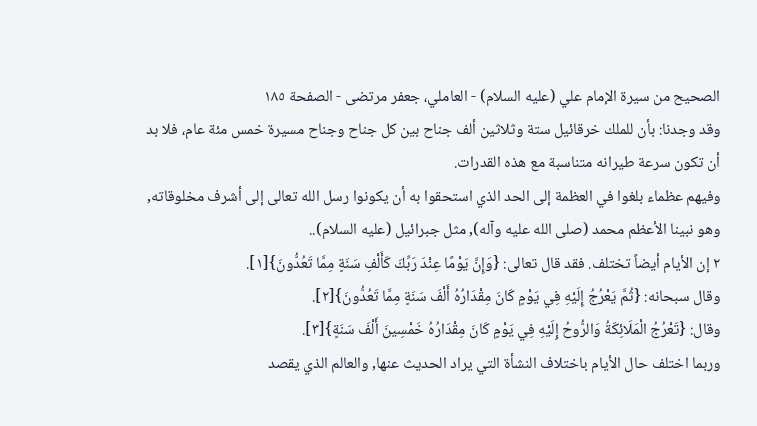الصحيح من سيرة الإمام علي (عليه السلام) - العاملي، جعفر مرتضى - الصفحة ١٨٥
وقد وجدنا: بأن للملك خرقائيل ستة وثلاثين ألف جناح بين كل جناح وجناح مسيرة خمس مئة عام، فلا بد أن تكون سرعة طيرانه متناسبة مع هذه القدرات.
وفيهم عظماء بلغوا في العظمة إلى الحد الذي استحقوا به أن يكونوا رسل الله تعالى إلى أشرف مخلوقاته, وهو نبينا الأعظم محمد (صلى الله عليه وآله), مثل جبرائيل (عليه السلام)..
٢ إن الأيام أيضاً تختلف. فقد قال تعالى: {وَإِنَّ يَوْمًا عِنْدَ رَبِّكَ كَأَلْفِ سَنَةٍ مِمَّا تَعُدُّونَ}[١].
وقال سبحانه: {ثُمَّ يَعْرُجُ إِلَيْهِ فِي يَوْمٍ كَانَ مِقْدَارُهُ أَلْفَ سَنَةٍ مِمَّا تَعُدُّونَ}[٢].
وقال: {تَعْرُجُ الْمَلَائِكَةُ وَالرُّوحُ إِلَيْهِ فِي يَوْمٍ كَانَ مِقْدَارُهُ خَمْسِينَ أَلْفَ سَنَةٍ}[٣].
وربما اختلف حال الأيام باختلاف النشأة التي يراد الحديث عنها, والعالم الذي يقصد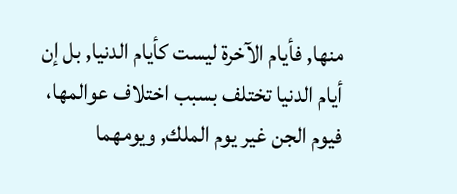منها, فأيام الآخرة ليست كأيام الدنيا, بل إن أيام الدنيا تختلف بسبب اختلاف عوالمها، فيوم الجن غير يوم الملك, ويومهما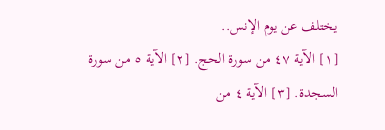يختلف عن يوم الإنس..
[١] الآية ٤٧ من سورة الحج. [٢] الآية ٥ من سورة السجدة. [٣] الآية ٤ من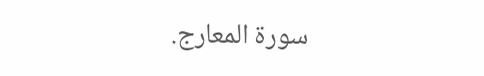سورة المعارج.